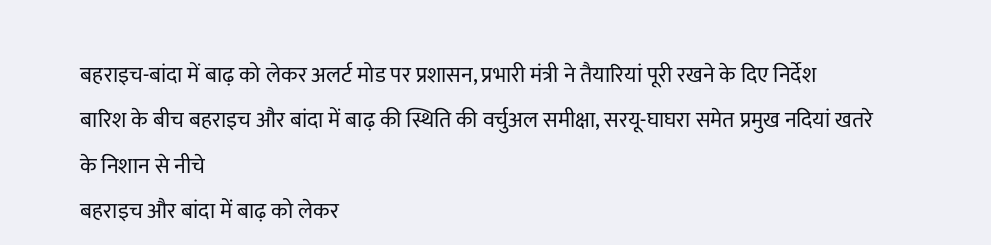बहराइच-बांदा में बाढ़ को लेकर अलर्ट मोड पर प्रशासन, प्रभारी मंत्री ने तैयारियां पूरी रखने के दिए निर्देश
बारिश के बीच बहराइच और बांदा में बाढ़ की स्थिति की वर्चुअल समीक्षा, सरयू-घाघरा समेत प्रमुख नदियां खतरे के निशान से नीचे
बहराइच और बांदा में बाढ़ को लेकर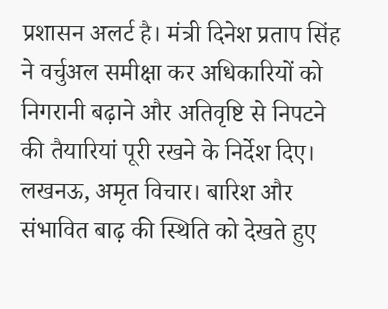प्रशासन अलर्ट है। मंत्री दिनेश प्रताप सिंह ने वर्चुअल समीक्षा कर अधिकारियों को निगरानी बढ़ाने और अतिवृष्टि से निपटने की तैयारियां पूरी रखने के निर्देश दिए।
लखनऊ, अमृत विचार। बारिश और संभावित बाढ़ की स्थिति को देखते हुए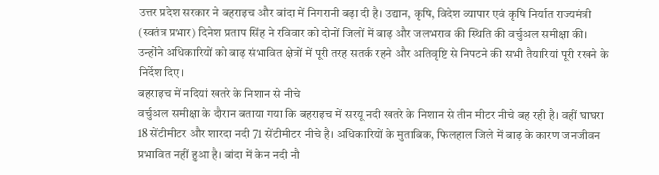उत्तर प्रदेश सरकार ने बहराइच और बांदा में निगरानी बढ़ा दी है। उद्यान, कृषि, विदेश व्यापार एवं कृषि निर्यात राज्यमंत्री (स्वतंत्र प्रभार) दिनेश प्रताप सिंह ने रविवार को दोनों जिलों में बाढ़ और जलभराव की स्थिति की वर्चुअल समीक्षा की। उन्होंने अधिकारियों को बाढ़ संभावित क्षेत्रों में पूरी तरह सतर्क रहने और अतिवृष्टि से निपटने की सभी तैयारियां पूरी रखने के निर्देश दिए।
बहराइच में नदियां खतरे के निशान से नीचे
वर्चुअल समीक्षा के दौरान बताया गया कि बहराइच में सरयू नदी खतरे के निशान से तीन मीटर नीचे बह रही है। वहीं घाघरा 18 सेंटीमीटर और शारदा नदी 71 सेंटीमीटर नीचे है। अधिकारियों के मुताबिक, फिलहाल जिले में बाढ़ के कारण जनजीवन प्रभावित नहीं हुआ है। बांदा में केन नदी नौ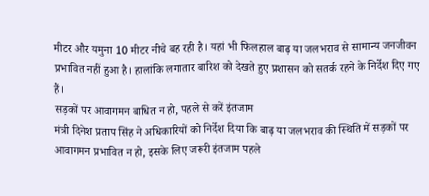मीटर और यमुना 10 मीटर नीचे बह रही है। यहां भी फिलहाल बाढ़ या जलभराव से सामान्य जनजीवन प्रभावित नहीं हुआ है। हालांकि लगातार बारिश को देखते हुए प्रशासन को सतर्क रहने के निर्देश दिए गए हैं।
सड़कों पर आवागमन बाधित न हो, पहले से करें इंतजाम
मंत्री दिनेश प्रताप सिंह ने अधिकारियों को निर्देश दिया कि बाढ़ या जलभराव की स्थिति में सड़कों पर आवागमन प्रभावित न हो, इसके लिए जरूरी इंतजाम पहले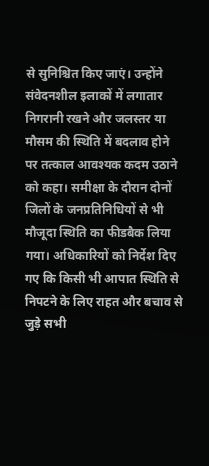से सुनिश्चित किए जाएं। उन्होंने संवेदनशील इलाकों में लगातार निगरानी रखने और जलस्तर या मौसम की स्थिति में बदलाव होने पर तत्काल आवश्यक कदम उठाने को कहा। समीक्षा के दौरान दोनों जिलों के जनप्रतिनिधियों से भी मौजूदा स्थिति का फीडबैक लिया गया। अधिकारियों को निर्देश दिए गए कि किसी भी आपात स्थिति से निपटने के लिए राहत और बचाव से जुड़े सभी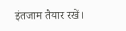इंतजाम तैयार रखें।